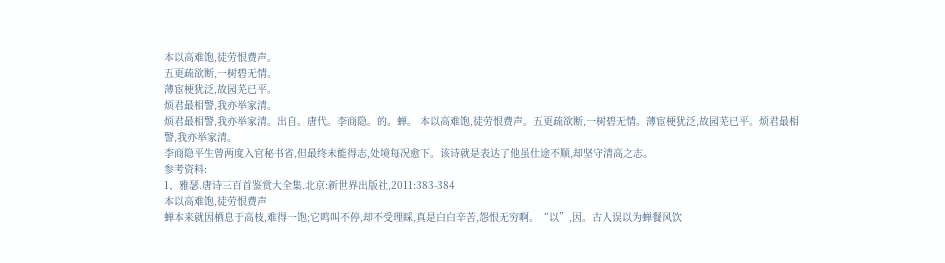本以高难饱,徒劳恨费声。
五更疏欲断,一树碧无情。
薄宦梗犹泛,故园芜已平。
烦君最相警,我亦举家清。
烦君最相警,我亦举家清。出自。唐代。李商隐。的。蝉。 本以高难饱,徒劳恨费声。五更疏欲断,一树碧无情。薄宦梗犹泛,故园芜已平。烦君最相警,我亦举家清。
李商隐平生曾两度入官秘书省,但最终未能得志,处境每况愈下。该诗就是表达了他虽仕途不顺,却坚守清高之志。
参考资料:
1、雅瑟.唐诗三百首鉴赏大全集.北京:新世界出版社,2011:383-384
本以高难饱,徒劳恨费声
蝉本来就因栖息于高枝,难得一饱;它鸣叫不停,却不受理睬,真是白白辛苦,怨恨无穷啊。“以”,因。古人误以为蝉餐风饮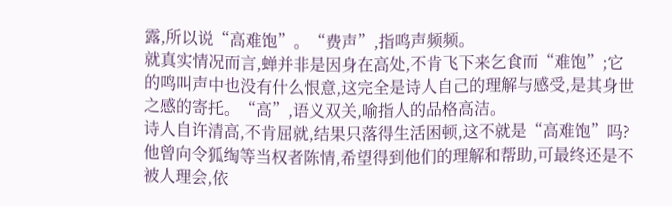露,所以说“高难饱”。“费声”,指鸣声频频。
就真实情况而言,蝉并非是因身在高处,不肯飞下来乞食而“难饱”;它的鸣叫声中也没有什么恨意,这完全是诗人自己的理解与感受,是其身世之感的寄托。“高”,语义双关,喻指人的品格高洁。
诗人自许清高,不肯屈就,结果只落得生活困顿,这不就是“高难饱”吗?他曾向令狐绹等当权者陈情,希望得到他们的理解和帮助,可最终还是不被人理会,依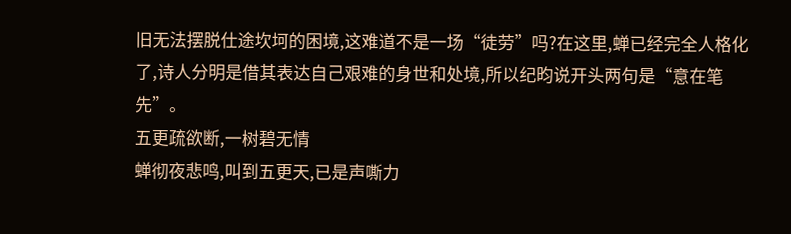旧无法摆脱仕途坎坷的困境,这难道不是一场“徒劳”吗?在这里,蝉已经完全人格化了,诗人分明是借其表达自己艰难的身世和处境,所以纪昀说开头两句是“意在笔先”。
五更疏欲断,一树碧无情
蝉彻夜悲鸣,叫到五更天,已是声嘶力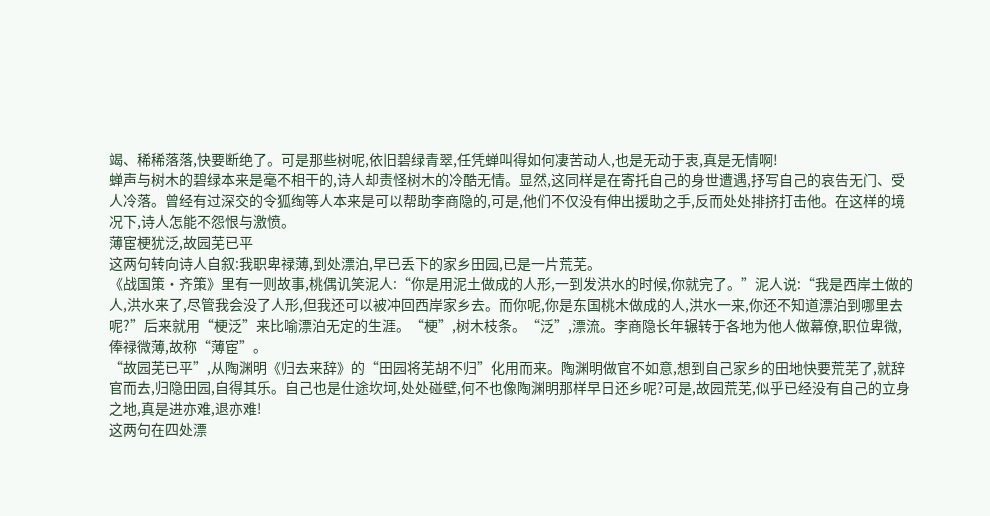竭、稀稀落落,快要断绝了。可是那些树呢,依旧碧绿青翠,任凭蝉叫得如何凄苦动人,也是无动于衷,真是无情啊!
蝉声与树木的碧绿本来是毫不相干的,诗人却责怪树木的冷酷无情。显然,这同样是在寄托自己的身世遭遇,抒写自己的哀告无门、受人冷落。曾经有过深交的令狐绹等人本来是可以帮助李商隐的,可是,他们不仅没有伸出援助之手,反而处处排挤打击他。在这样的境况下,诗人怎能不怨恨与激愤。
薄宦梗犹泛,故园芜已平
这两句转向诗人自叙:我职卑禄薄,到处漂泊,早已丢下的家乡田园,已是一片荒芜。
《战国策·齐策》里有一则故事,桃偶讥笑泥人:“你是用泥土做成的人形,一到发洪水的时候,你就完了。”泥人说:“我是西岸土做的人,洪水来了,尽管我会没了人形,但我还可以被冲回西岸家乡去。而你呢,你是东国桃木做成的人,洪水一来,你还不知道漂泊到哪里去呢?”后来就用“梗泛”来比喻漂泊无定的生涯。“梗”,树木枝条。“泛”,漂流。李商隐长年辗转于各地为他人做幕僚,职位卑微,俸禄微薄,故称“薄宦”。
“故园芜已平”,从陶渊明《归去来辞》的“田园将芜胡不归”化用而来。陶渊明做官不如意,想到自己家乡的田地快要荒芜了,就辞官而去,归隐田园,自得其乐。自己也是仕途坎坷,处处碰壁,何不也像陶渊明那样早日还乡呢?可是,故园荒芜,似乎已经没有自己的立身之地,真是进亦难,退亦难!
这两句在四处漂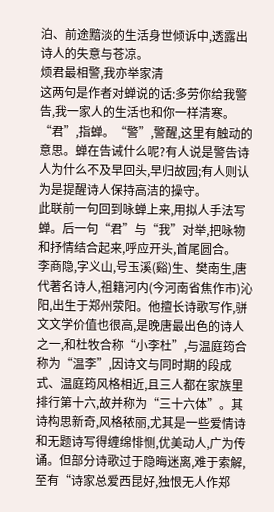泊、前途黯淡的生活身世倾诉中,透露出诗人的失意与苍凉。
烦君最相警,我亦举家清
这两句是作者对蝉说的话:多劳你给我警告,我一家人的生活也和你一样清寒。“君”,指蝉。“警”,警醒,这里有触动的意思。蝉在告诫什么呢?有人说是警告诗人为什么不及早回头,早归故园;有人则认为是提醒诗人保持高洁的操守。
此联前一句回到咏蝉上来,用拟人手法写蝉。后一句“君”与“我”对举,把咏物和抒情结合起来,呼应开头,首尾圆合。
李商隐,字义山,号玉溪(谿)生、樊南生,唐代著名诗人,祖籍河内(今河南省焦作市)沁阳,出生于郑州荥阳。他擅长诗歌写作,骈文文学价值也很高,是晚唐最出色的诗人之一,和杜牧合称“小李杜”,与温庭筠合称为“温李”,因诗文与同时期的段成式、温庭筠风格相近,且三人都在家族里排行第十六,故并称为“三十六体”。其诗构思新奇,风格秾丽,尤其是一些爱情诗和无题诗写得缠绵悱恻,优美动人,广为传诵。但部分诗歌过于隐晦迷离,难于索解,至有“诗家总爱西昆好,独恨无人作郑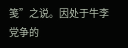笺”之说。因处于牛李党争的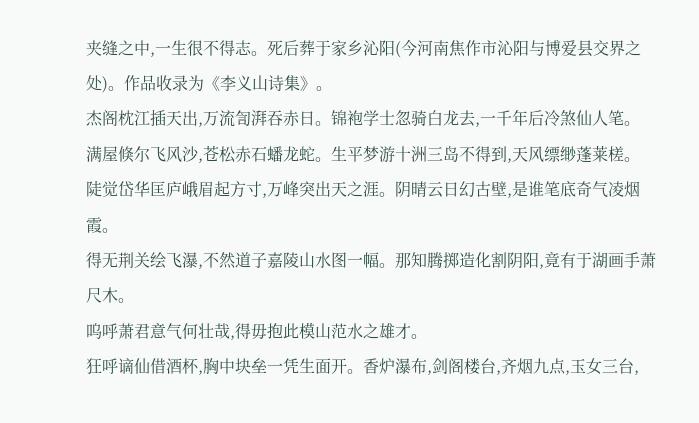夹缝之中,一生很不得志。死后葬于家乡沁阳(今河南焦作市沁阳与博爱县交界之处)。作品收录为《李义山诗集》。
杰阁枕江插天出,万流訇湃吞赤日。锦袍学士忽骑白龙去,一千年后冷煞仙人笔。
满屋倏尔飞风沙,苍松赤石蟠龙蛇。生平梦游十洲三岛不得到,天风缥缈蓬莱槎。
陡觉岱华匡庐峨眉起方寸,万峰突出天之涯。阴晴云日幻古壁,是谁笔底奇气凌烟霞。
得无荆关绘飞瀑,不然道子嘉陵山水图一幅。那知腾掷造化割阴阳,竟有于湖画手萧尺木。
呜呼萧君意气何壮哉,得毋抱此模山范水之雄才。
狂呼谪仙借酒杯,胸中块垒一凭生面开。香炉瀑布,剑阁楼台,齐烟九点,玉女三台,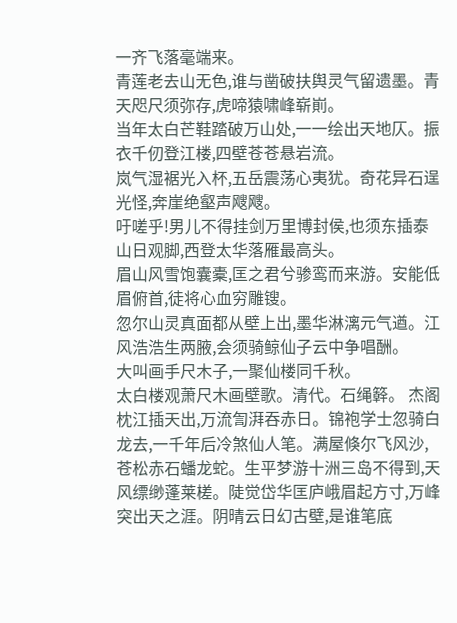一齐飞落毫端来。
青莲老去山无色,谁与凿破扶舆灵气留遗墨。青天咫尺须弥存,虎啼猿啸峰崭崱。
当年太白芒鞋踏破万山处,一一绘出天地仄。振衣千仞登江楼,四壁苍苍悬岩流。
岚气湿裾光入杯,五岳震荡心夷犹。奇花异石逞光怪,奔崖绝壑声飕飕。
吁嗟乎!男儿不得挂剑万里博封侯,也须东插泰山日观脚,西登太华落雁最高头。
眉山风雪饱囊橐,匡之君兮骖鸾而来游。安能低眉俯首,徒将心血穷雕锼。
忽尔山灵真面都从壁上出,墨华淋漓元气遒。江风浩浩生两腋,会须骑鲸仙子云中争唱酬。
大叫画手尺木子,一聚仙楼同千秋。
太白楼观萧尺木画壁歌。清代。石绳簳。 杰阁枕江插天出,万流訇湃吞赤日。锦袍学士忽骑白龙去,一千年后冷煞仙人笔。满屋倏尔飞风沙,苍松赤石蟠龙蛇。生平梦游十洲三岛不得到,天风缥缈蓬莱槎。陡觉岱华匡庐峨眉起方寸,万峰突出天之涯。阴晴云日幻古壁,是谁笔底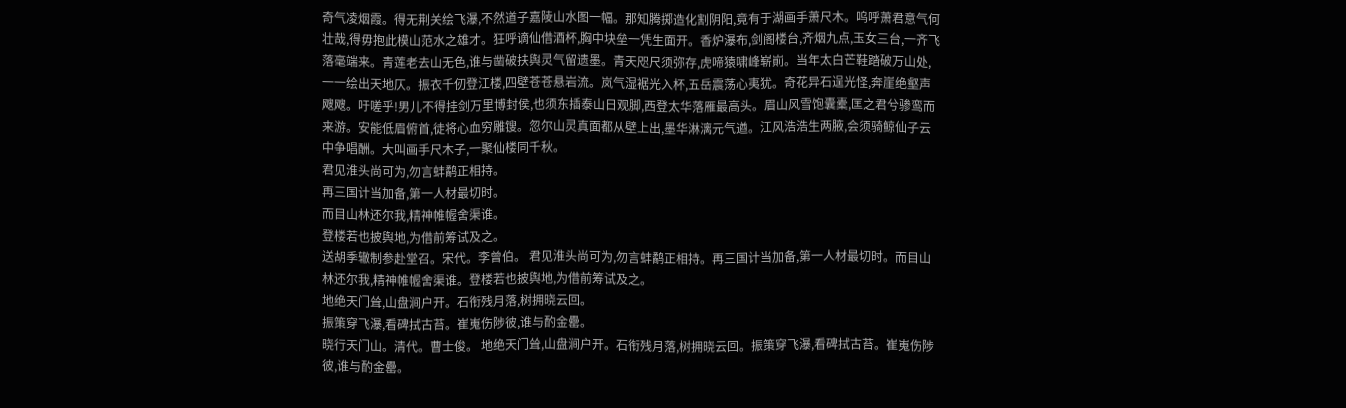奇气凌烟霞。得无荆关绘飞瀑,不然道子嘉陵山水图一幅。那知腾掷造化割阴阳,竟有于湖画手萧尺木。呜呼萧君意气何壮哉,得毋抱此模山范水之雄才。狂呼谪仙借酒杯,胸中块垒一凭生面开。香炉瀑布,剑阁楼台,齐烟九点,玉女三台,一齐飞落毫端来。青莲老去山无色,谁与凿破扶舆灵气留遗墨。青天咫尺须弥存,虎啼猿啸峰崭崱。当年太白芒鞋踏破万山处,一一绘出天地仄。振衣千仞登江楼,四壁苍苍悬岩流。岚气湿裾光入杯,五岳震荡心夷犹。奇花异石逞光怪,奔崖绝壑声飕飕。吁嗟乎!男儿不得挂剑万里博封侯,也须东插泰山日观脚,西登太华落雁最高头。眉山风雪饱囊橐,匡之君兮骖鸾而来游。安能低眉俯首,徒将心血穷雕锼。忽尔山灵真面都从壁上出,墨华淋漓元气遒。江风浩浩生两腋,会须骑鲸仙子云中争唱酬。大叫画手尺木子,一聚仙楼同千秋。
君见淮头尚可为,勿言蚌鹬正相持。
再三国计当加备,第一人材最切时。
而目山林还尔我,精神帷幄舍渠谁。
登楼若也披舆地,为借前筹试及之。
送胡季辙制参赴堂召。宋代。李曾伯。 君见淮头尚可为,勿言蚌鹬正相持。再三国计当加备,第一人材最切时。而目山林还尔我,精神帷幄舍渠谁。登楼若也披舆地,为借前筹试及之。
地绝天门耸,山盘涧户开。石衔残月落,树拥晓云回。
振策穿飞瀑,看碑拭古苔。崔嵬伤陟彼,谁与酌金罍。
晓行天门山。清代。曹士俊。 地绝天门耸,山盘涧户开。石衔残月落,树拥晓云回。振策穿飞瀑,看碑拭古苔。崔嵬伤陟彼,谁与酌金罍。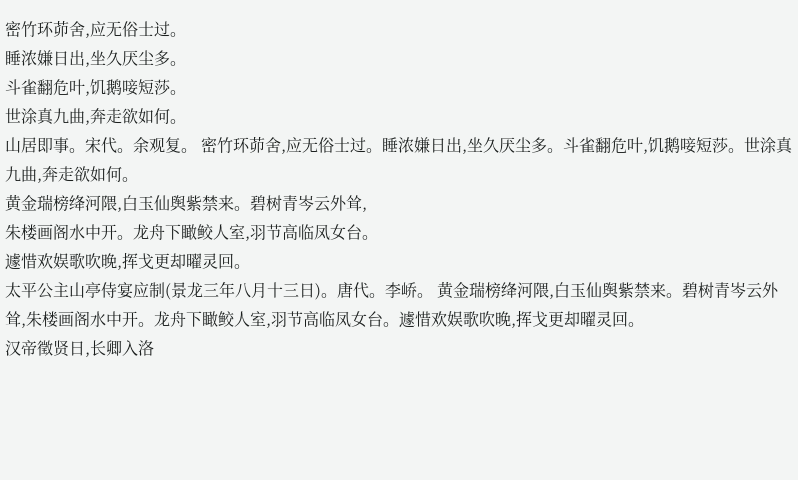密竹环茆舍,应无俗士过。
睡浓嫌日出,坐久厌尘多。
斗雀翻危叶,饥鹅唼短莎。
世涂真九曲,奔走欲如何。
山居即事。宋代。余观复。 密竹环茆舍,应无俗士过。睡浓嫌日出,坐久厌尘多。斗雀翻危叶,饥鹅唼短莎。世涂真九曲,奔走欲如何。
黄金瑞榜绛河隈,白玉仙舆紫禁来。碧树青岑云外耸,
朱楼画阁水中开。龙舟下瞰鲛人室,羽节高临凤女台。
遽惜欢娱歌吹晚,挥戈更却曜灵回。
太平公主山亭侍宴应制(景龙三年八月十三日)。唐代。李峤。 黄金瑞榜绛河隈,白玉仙舆紫禁来。碧树青岑云外耸,朱楼画阁水中开。龙舟下瞰鲛人室,羽节高临凤女台。遽惜欢娱歌吹晚,挥戈更却曜灵回。
汉帝徵贤日,长卿入洛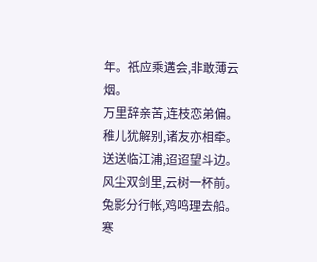年。祇应乘遘会,非敢薄云烟。
万里辞亲苦,连枝恋弟偏。稚儿犹解别,诸友亦相牵。
送送临江浦,迢迢望斗边。风尘双剑里,云树一杯前。
兔影分行帐,鸡鸣理去船。寒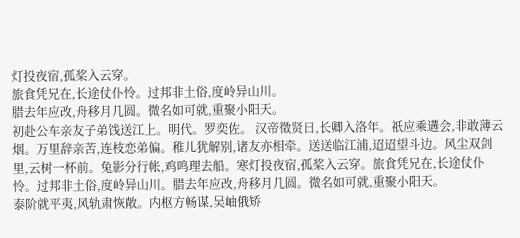灯投夜宿,孤桨入云穿。
旅食凭兄在,长途仗仆怜。过邦非土俗,度岭异山川。
腊去年应改,舟移月几圆。微名如可就,重聚小阳天。
初赴公车亲友子弟饯送江上。明代。罗奕佐。 汉帝徵贤日,长卿入洛年。祇应乘遘会,非敢薄云烟。万里辞亲苦,连枝恋弟偏。稚儿犹解别,诸友亦相牵。送送临江浦,迢迢望斗边。风尘双剑里,云树一杯前。兔影分行帐,鸡鸣理去船。寒灯投夜宿,孤桨入云穿。旅食凭兄在,长途仗仆怜。过邦非土俗,度岭异山川。腊去年应改,舟移月几圆。微名如可就,重聚小阳天。
泰阶就平夷,风轨肃恢敞。内枢方畅谋,吴岫俄矫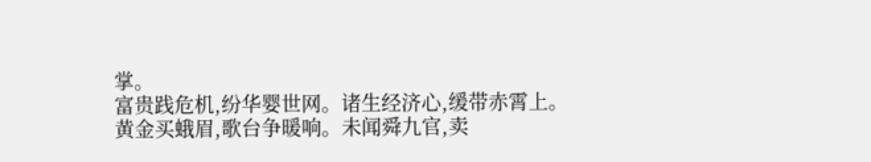掌。
富贵践危机,纷华婴世网。诸生经济心,缓带赤霄上。
黄金买蛾眉,歌台争暖响。未闻舜九官,卖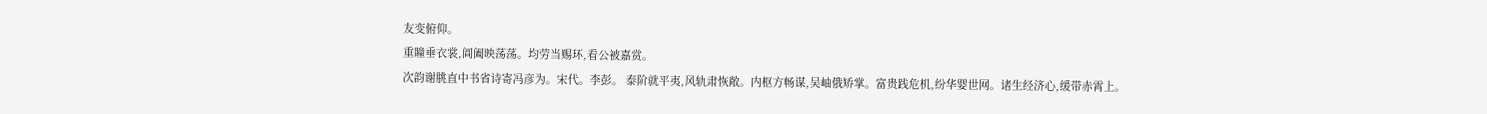友变俯仰。
重瞳垂衣裳,阊阖映荡荡。均劳当赐环,看公被嘉赏。
次韵谢朓直中书省诗寄冯彦为。宋代。李彭。 泰阶就平夷,风轨肃恢敞。内枢方畅谋,吴岫俄矫掌。富贵践危机,纷华婴世网。诸生经济心,缓带赤霄上。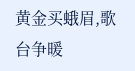黄金买蛾眉,歌台争暖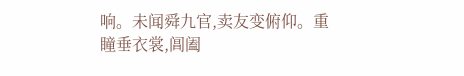响。未闻舜九官,卖友变俯仰。重瞳垂衣裳,阊阖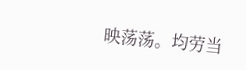映荡荡。均劳当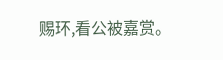赐环,看公被嘉赏。